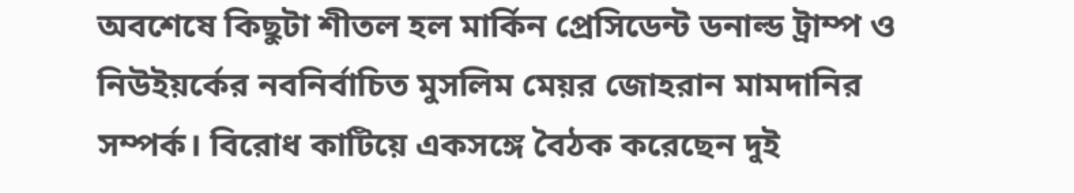অবশেষে কিছুটা শীতল হল মার্কিন প্রেসিডেন্ট ডনাল্ড ট্রাম্প ও নিউইয়র্কের নবনির্বাচিত মুসলিম মেয়র জোহরান মামদানির সম্পর্ক। বিরোধ কাটিয়ে একসঙ্গে বৈঠক করেছেন দুই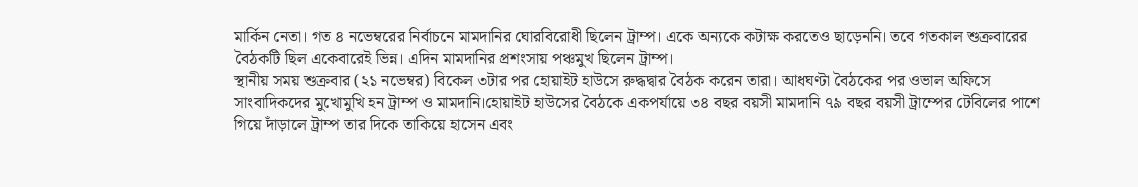মার্কিন নেতা। গত ৪ নভেম্বরের নির্বাচনে মামদানির ঘোরবিরোধী ছিলেন ট্রাম্প। একে অন্যকে কটাক্ষ করতেও ছাড়েননি। তবে গতকাল শুক্রবারের বৈঠকটি ছিল একেবারেই ভিন্ন। এদিন মামদানির প্রশংসায় পঞ্চমুখ ছিলেন ট্রাম্প।
স্থানীয় সময় শুক্রবার (২১ নভেম্বর) বিকেল ৩টার পর হোয়াইট হাউসে রুদ্ধদ্বার বৈঠক করেন তারা। আধঘণ্টা বৈঠকের পর ওভাল অফিসে সাংবাদিকদের মুখোমুখি হন ট্রাম্প ও মামদানি।হোয়াইট হাউসের বৈঠকে একপর্যায়ে ৩৪ বছর বয়সী মামদানি ৭৯ বছর বয়সী ট্রাম্পের টেবিলের পাশে গিয়ে দাঁড়ালে ট্রাম্প তার দিকে তাকিয়ে হাসেন এবং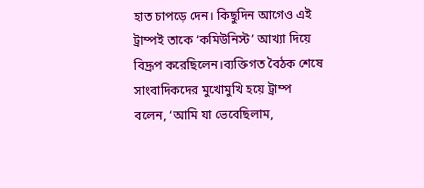হাত চাপড়ে দেন। কিছুদিন আগেও এই ট্রাম্পই তাকে ‘কমিউনিস্ট’ আখ্যা দিয়ে বিদ্রূপ করেছিলেন।ব্যক্তিগত বৈঠক শেষে সাংবাদিকদের মুখোমুখি হয়ে ট্রাম্প বলেন, ‘আমি যা ভেবেছিলাম,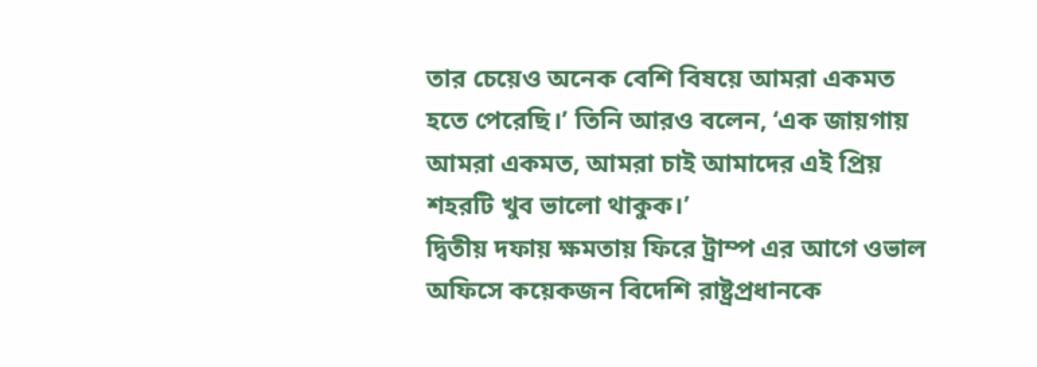তার চেয়েও অনেক বেশি বিষয়ে আমরা একমত হতে পেরেছি।’ তিনি আরও বলেন, ‘এক জায়গায় আমরা একমত, আমরা চাই আমাদের এই প্রিয় শহরটি খুব ভালো থাকুক।’
দ্বিতীয় দফায় ক্ষমতায় ফিরে ট্রাম্প এর আগে ওভাল অফিসে কয়েকজন বিদেশি রাষ্ট্রপ্রধানকে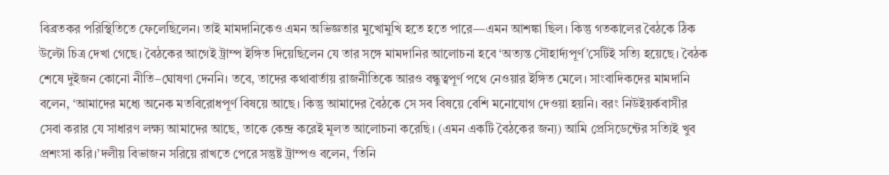বিব্রতকর পরিস্থিতিতে ফেলেছিলেন। তাই মামদানিকেও এমন অভিজ্ঞতার মুখোমুখি হতে হতে পারে—এমন আশঙ্কা ছিল। কিন্তু গতকালের বৈঠকে ঠিক উল্টো চিত্র দেখা গেছে। বৈঠকের আগেই ট্রাম্প ইঙ্গিত দিয়েছিলেন যে তার সঙ্গে মামদানির আলোচনা হবে ‘অত্যন্ত সৌহার্দ্যপূর্ণ’সেটিই সত্যি হয়েছে। বৈঠক শেষে দুইজন কোনো নীতি–ঘোষণা দেননি। তবে, তাদের কথাবার্তায় রাজনীতিকে আরও বন্ধুত্বপূর্ণ পথে নেওয়ার ইঙ্গিত মেলে। সাংবাদিকদের মামদানি বলেন, ‘আমাদের মধ্যে অনেক মতবিরোধপূর্ণ বিষয়ে আছে। কিন্তু আমাদের বৈঠকে সে সব বিষয়ে বেশি মনোযোগ দেওয়া হয়নি। বরং নিউইয়র্কবাসীর সেবা করার যে সাধারণ লক্ষ্য আমাদের আছে, তাকে কেন্দ্র করেই মূলত আলোচনা করেছি। (এমন একটি বৈঠকের জন্য) আমি প্রেসিডেন্টের সত্যিই খুব প্রশংসা করি।’দলীয় বিভাজন সরিয়ে রাখতে পেরে সন্তুষ্ট ট্রাম্পও বলেন, ‘তিনি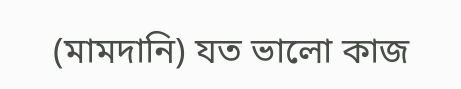(মামদানি) যত ভালো কাজ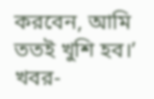করবেন, আমি ততই খুশি হব।’
খবর-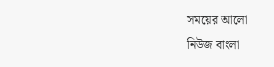সময়ের আলো
নিউজ বাংলা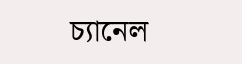চ্যানেল